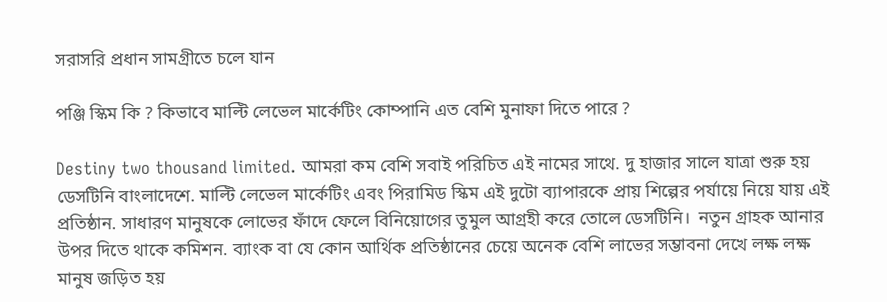সরাসরি প্রধান সামগ্রীতে চলে যান

পঞ্জি স্কিম কি ? কিভাবে মাল্টি লেভেল মার্কেটিং কোম্পানি এত বেশি মুনাফা দিতে পারে ?

Destiny two thousand limited. আমরা কম বেশি সবাই পরিচিত এই নামের সাথে. দু হাজার সালে যাত্রা শুরু হয় ডেসটিনি বাংলাদেশে. মাল্টি লেভেল মার্কেটিং এবং পিরামিড স্কিম এই দুটো ব্যাপারকে প্রায় শিল্পের পর্যায়ে নিয়ে যায় এই প্রতিষ্ঠান. সাধারণ মানুষকে লোভের ফাঁদে ফেলে বিনিয়োগের তুমুল আগ্রহী করে তোলে ডেসটিনি।  নতুন গ্রাহক আনার উপর দিতে থাকে কমিশন. ব্যাংক বা যে কোন আর্থিক প্রতিষ্ঠানের চেয়ে অনেক বেশি লাভের সম্ভাবনা দেখে লক্ষ লক্ষ মানুষ জড়িত হয়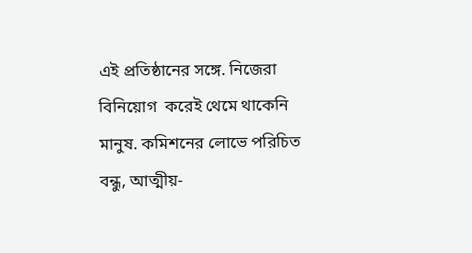এই প্রতিষ্ঠানের সঙ্গে. নিজেরা বিনিয়োগ  করেই থেমে থাকেনি মানুষ. কমিশনের লোভে পরিচিত বন্ধু, আত্মীয়-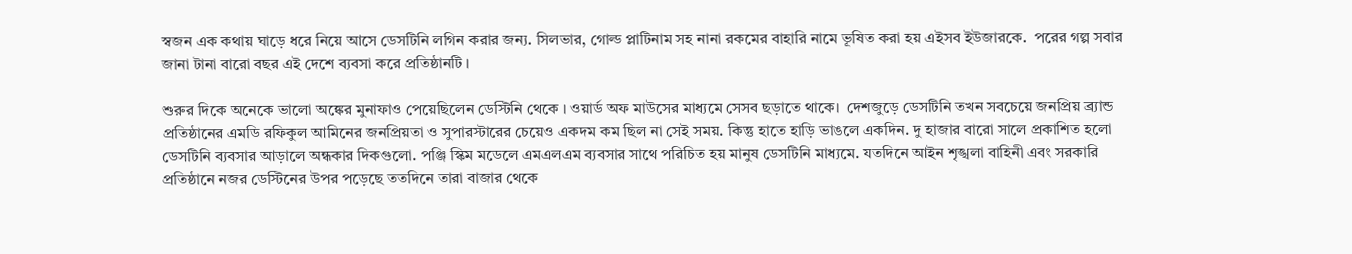স্বজন এক কথায় ঘাড়ে ধরে নিয়ে আসে ডেসটিনি লগিন করার জন্য. সিলভার, গোল্ড প্লাটিনাম সহ নানা রকমের বাহারি নামে ভূষিত করা হয় এইসব ইউজারকে.  পরের গল্প সবার জানা টানা বারো বছর এই দেশে ব্যবসা করে প্রতিষ্ঠানটি ।

শুরুর দিকে অনেকে ভালো অঙ্কের মুনাফাও পেয়েছিলেন ডেস্টিনি থেকে । ওয়ার্ড অফ মাউসের মাধ্যমে সেসব ছড়াতে থাকে।  দেশজুড়ে ডেসটিনি তখন সবচেয়ে জনপ্রিয় ব্র্যান্ড প্রতিষ্ঠানের এমডি রফিকুল আমিনের জনপ্রিয়তা ও সুপারস্টারের চেয়েও একদম কম ছিল না সেই সময়. কিন্তু হাতে হাড়ি ভাঙলে একদিন. দু হাজার বারো সালে প্রকাশিত হলো ডেসটিনি ব্যবসার আড়ালে অন্ধকার দিকগুলো. পঞ্জি স্কিম মডেলে এমএলএম ব্যবসার সাথে পরিচিত হয় মানুষ ডেসটিনি মাধ্যমে. যতদিনে আইন শৃঙ্খলা বাহিনী এবং সরকারি প্রতিষ্ঠানে নজর ডেস্টিনের উপর পড়েছে ততদিনে তারা বাজার থেকে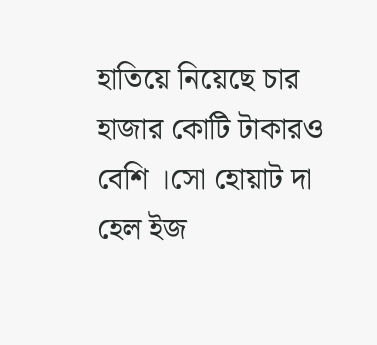হাতিয়ে নিয়েছে চার হাজার কোটি টাকারও বেশি ।সো হোয়াট দা হেল ইজ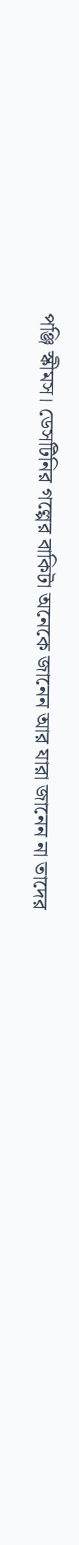পঞ্জি স্কীমস। ডেসটিনির গল্পের বাকিটা অনেকে জানেন আর যারা জানেন না তাদের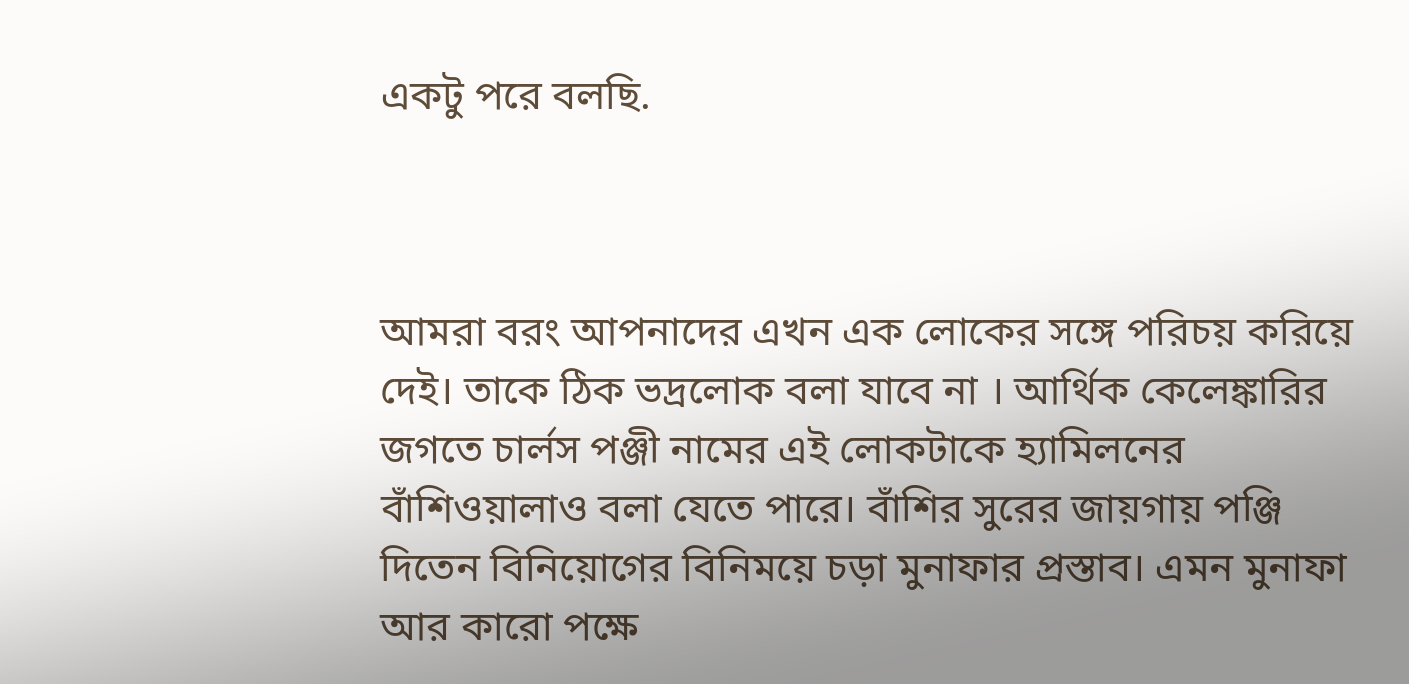একটু পরে বলছি.



আমরা বরং আপনাদের এখন এক লোকের সঙ্গে পরিচয় করিয়ে দেই। তাকে ঠিক ভদ্রলোক বলা যাবে না । আর্থিক কেলেঙ্কারির জগতে চার্লস পঞ্জী নামের এই লোকটাকে হ্যামিলনের বাঁশিওয়ালাও বলা যেতে পারে। বাঁশির সুরের জায়গায় পঞ্জি দিতেন বিনিয়োগের বিনিময়ে চড়া মুনাফার প্রস্তাব। এমন মুনাফা আর কারো পক্ষে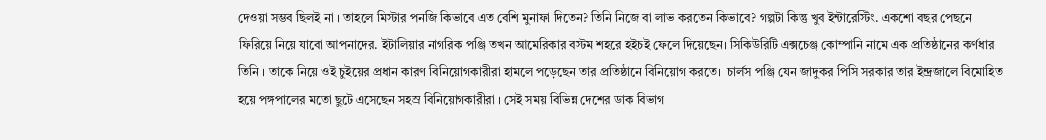দেওয়া সম্ভব ছিলই না । তাহলে মিস্টার পনজি কিভাবে এত বেশি মুনাফা দিতেন? তিনি নিজে বা লাভ করতেন কিভাবে? গল্পটা কিন্তু খুব ইন্টারেস্টিং. একশো বছর পেছনে ফিরিয়ে নিয়ে যাবো আপনাদের. ইটালিয়ার নাগরিক পঞ্জি তখন আমেরিকার বস্টম শহরে হইচই ফেলে দিয়েছেন। সিকিউরিটি এক্সচেঞ্জ কোম্পানি নামে এক প্রতিষ্ঠানের কর্ণধার তিনি । তাকে নিয়ে ওই চুইয়ের প্রধান কারণ বিনিয়োগকারীরা হামলে পড়েছেন তার প্রতিষ্ঠানে বিনিয়োগ করতে।  চার্লস পঞ্জি যেন জাদুকর পিসি সরকার তার ইন্দ্রজালে বিমোহিত হয়ে পঙ্গপালের মতো ছুটে এসেছেন সহস্র বিনিয়োগকারীরা । সেই সময় বিভিন্ন দেশের ডাক বিভাগ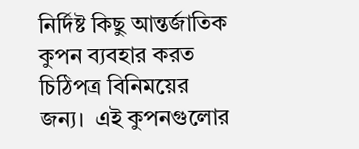নির্দিষ্ট কিছু আন্তর্জাতিক কুপন ব্যবহার করত চিঠিপত্র বিনিময়ের জন্য।  এই কুপনগুলোর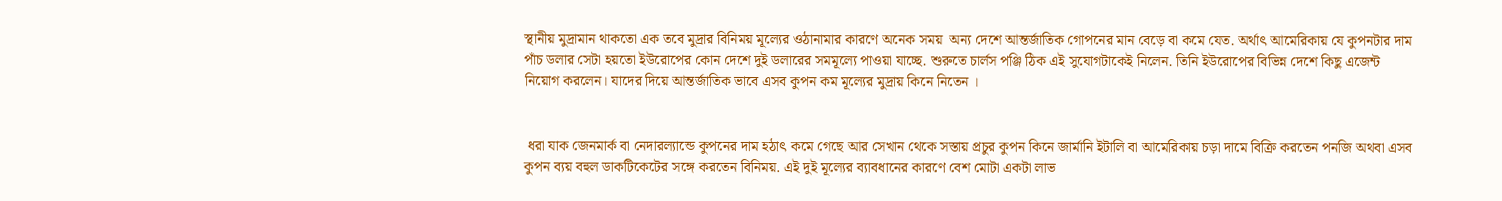স্থানীয় মুদ্রামান থাকতো এক তবে মুদ্রার বিনিময় মূল্যের ওঠানামার কারণে অনেক সময়  অন্য দেশে আন্তর্জাতিক গোপনের মান বেড়ে বা কমে যেত. অর্থাৎ আমেরিকায় যে কুপনটার দাম পাঁচ ডলার সেটা হয়তো ইউরোপের কোন দেশে দুই ডলারের সমমূল্যে পাওয়া যাচ্ছে. শুরুতে চার্লস পঞ্জি ঠিক এই সুযোগটাকেই নিলেন. তিনি ইউরোপের বিভিন্ন দেশে কিছু এজেন্ট নিয়োগ করলেন। যাদের দিয়ে আন্তর্জাতিক ভাবে এসব কুপন কম মূল্যের মুদ্রায় কিনে নিতেন ।


 ধরা যাক জেনমার্ক বা নেদারল্যান্ডে কুপনের দাম হঠাৎ কমে গেছে আর সেখান থেকে সস্তায় প্রচুর কুপন কিনে জার্মানি ইটালি বা আমেরিকায় চড়া দামে বিক্রি করতেন পনজি অথবা এসব কুপন ব্যয় বহুল ডাকটিকেটের সঙ্গে করতেন বিনিময়. এই দুই মূল্যের ব্যাবধানের কারণে বেশ মোটা একটা লাভ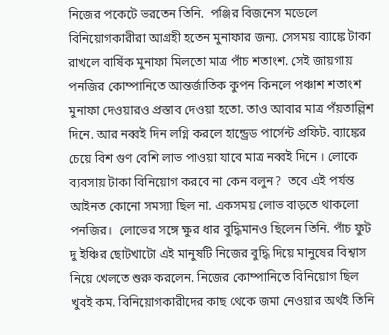নিজের পকেটে ভরতেন তিনি.  পঞ্জির বিজনেস মডেলে বিনিয়োগকারীরা আগ্রহী হতেন মুনাফার জন্য. সেসময় ব্যাঙ্কে টাকা রাখলে বার্ষিক মুনাফা মিলতো মাত্র পাঁচ শতাংশ. সেই জায়গায় পনজির কোম্পানিতে আন্তর্জাতিক কুপন কিনলে পঞ্চাশ শতাংশ মুনাফা দেওয়ারও প্রস্তাব দেওয়া হতো. তাও আবার মাত্র পঁয়তাল্লিশ দিনে. আর নব্বই দিন লগ্নি করলে হান্ড্রেড পার্সেন্ট প্রফিট. ব্যাঙ্কের চেয়ে বিশ গুণ বেশি লাভ পাওয়া যাবে মাত্র নব্বই দিনে । লোকে ব্যবসায় টাকা বিনিয়োগ করবে না কেন বলুন?  তবে এই পর্যন্ত আইনত কোনো সমস্যা ছিল না. একসময় লোভ বাড়তে থাকলো পনজির।  লোভের সঙ্গে ক্ষুর ধার বুদ্ধিমানও ছিলেন তিনি. পাঁচ ফুট দু ইঞ্চির ছোটখাটো এই মানুষটি নিজের বুদ্ধি দিয়ে মানুষের বিশ্বাস নিয়ে খেলতে শুরু করলেন. নিজের কোম্পানিতে বিনিয়োগ ছিল খুবই কম. বিনিয়োগকারীদের কাছ থেকে জমা নেওয়ার অর্থই তিনি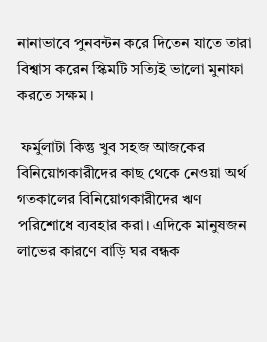নানাভাবে পুনবন্টন করে দিতেন যাতে তারা বিশ্বাস করেন স্কিমটি সত্যিই ভালো মুনাফা করতে সক্ষম ।

 ফর্মুলাটা কিন্তু খুব সহজ আজকের বিনিয়োগকারীদের কাছ থেকে নেওয়া অর্থ গতকালের বিনিয়োগকারীদের ঋণ পরিশোধে ব্যবহার করা। এদিকে মানুষজন লাভের কারণে বাড়ি ঘর বন্ধক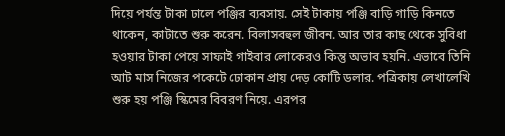দিয়ে পর্যন্ত টাকা ঢালে পঞ্জির ব্যবসায়. সেই টাকায় পঞ্জি বাড়ি গাড়ি কিনতে থাকেন, কাটাতে শুরু করেন. বিলাসবহুল জীবন. আর তার কাছ থেকে সুবিধা হওয়ার টাকা পেয়ে সাফাই গাইবার লোকেরও কিন্তু অভাব হয়নি. এভাবে তিনি আট মাস নিজের পকেটে ঢোকান প্রায় দেড় কোটি ডলার. পত্রিকায় লেখালেখি শুরু হয় পঞ্জি স্কিমের বিবরণ নিয়ে. এরপর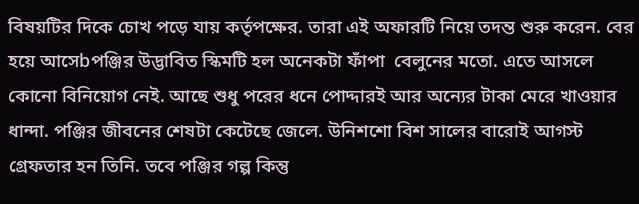বিষয়টির দিকে চোখ পড়ে যায় কর্তৃপক্ষের. তারা এই অফারটি নিয়ে তদন্ত শুরু করেন. বের হয়ে আসেbপঞ্জির উদ্ভাবিত স্কিমটি হল অনেকটা ফাঁপা  বেলুনের মতো. এতে আসলে কোনো বিনিয়োগ নেই. আছে শুধু পরের ধনে পোদ্দারই আর অন্যের টাকা মেরে খাওয়ার ধান্দা. পঞ্জির জীবনের শেষটা কেটেছে জেলে. উনিশশো বিশ সালের বারোই আগস্ট গ্রেফতার হন তিনি. তবে পঞ্জির গল্প কিন্তু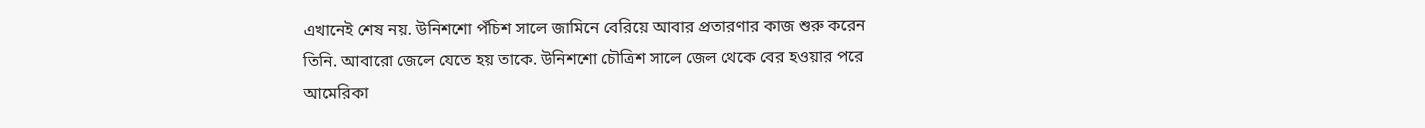এখানেই শেষ নয়. উনিশশো পঁচিশ সালে জামিনে বেরিয়ে আবার প্রতারণার কাজ শুরু করেন তিনি. আবারো জেলে যেতে হয় তাকে. উনিশশো চৌত্রিশ সালে জেল থেকে বের হওয়ার পরে আমেরিকা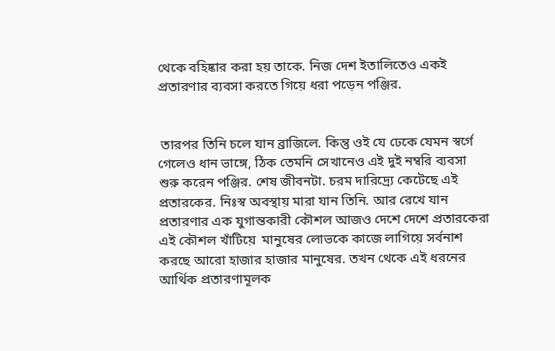থেকে বহিষ্কার করা হয় তাকে. নিজ দেশ ইতালিতেও একই প্রতারণার ব্যবসা করতে গিয়ে ধরা পড়েন পঞ্জির.


 তারপর তিনি চলে যান ব্রাজিলে. কিন্তু ওই যে ঢেকে যেমন স্বর্গে গেলেও ধান ভাঙ্গে, ঠিক তেমনি সেখানেও এই দুই নম্বরি ব্যবসা শুরু করেন পঞ্জির. শেষ জীবনটা. চরম দারিদ্র্যে কেটেছে এই প্রতারকের. নিঃস্ব অবস্থায় মারা যান তিনি. আর রেখে যান প্রতারণার এক যুগান্তকারী কৌশল আজও দেশে দেশে প্রতারকেরা এই কৌশল খাঁটিয়ে  মানুষের লোভকে কাজে লাগিয়ে সর্বনাশ করছে আরো হাজার হাজার মানুষের. তখন থেকে এই ধরনের আর্থিক প্রতারণামূলক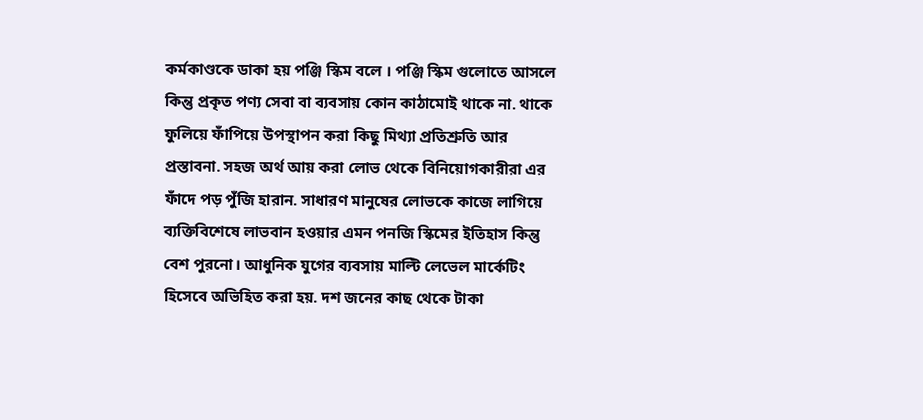কর্মকাণ্ডকে ডাকা হয় পঞ্জি স্কিম বলে । পঞ্জি স্কিম গুলোতে আসলে কিন্তু প্রকৃত পণ্য সেবা বা ব্যবসায় কোন কাঠামোই থাকে না. থাকে ফুলিয়ে ফাঁপিয়ে উপস্থাপন করা কিছু মিথ্যা প্রতিশ্রুতি আর প্রস্তাবনা. সহজ অর্থ আয় করা লোভ থেকে বিনিয়োগকারীরা এর ফাঁদে পড় পুঁজি হারান. সাধারণ মানুষের লোভকে কাজে লাগিয়ে ব্যক্তিবিশেষে লাভবান হওয়ার এমন পনজি স্কিমের ইতিহাস কিন্তু বেশ পুরনো। আধুনিক যুগের ব্যবসায় মাল্টি লেভেল মার্কেটিং হিসেবে অভিহিত করা হয়. দশ জনের কাছ থেকে টাকা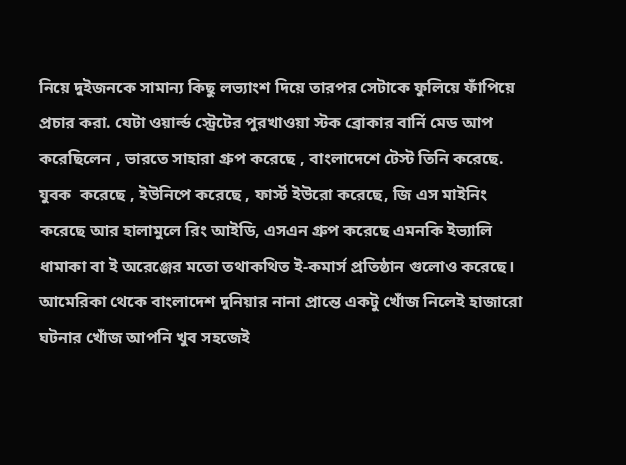নিয়ে দুইজনকে সামান্য কিছু লভ্যাংশ দিয়ে তারপর সেটাকে ফুলিয়ে ফাঁপিয়ে প্রচার করা. যেটা ওয়ার্ল্ড স্ট্রেটের পুরখাওয়া স্টক ব্রোকার বার্নি মেড আপ করেছিলেন , ভারতে সাহারা গ্রুপ করেছে , বাংলাদেশে টেস্ট তিনি করেছে. যুবক  করেছে , ইউনিপে করেছে , ফার্স্ট ইউরো করেছে, জি এস মাইনিং করেছে আর হালামুলে রিং আইডি, এসএন গ্রুপ করেছে এমনকি ইভ্যালি ধামাকা বা ই অরেঞ্জের মতো তথাকথিত ই-কমার্স প্রতিষ্ঠান গুলোও করেছে। আমেরিকা থেকে বাংলাদেশ দুনিয়ার নানা প্রান্তে একটু খোঁজ নিলেই হাজারো ঘটনার খোঁজ আপনি খুব সহজেই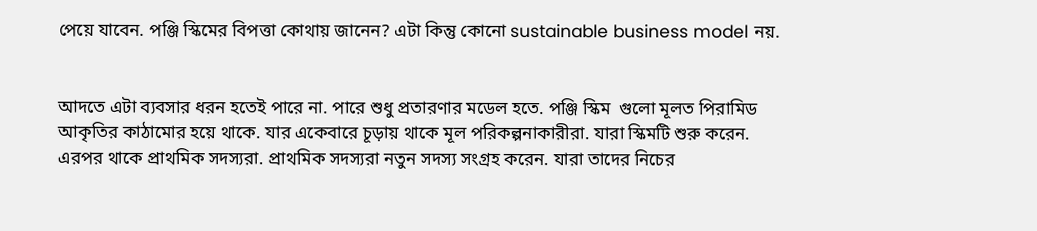পেয়ে যাবেন. পঞ্জি স্কিমের বিপত্তা কোথায় জানেন? এটা কিন্তু কোনো sustainable business model নয়.


আদতে এটা ব্যবসার ধরন হতেই পারে না. পারে শুধু প্রতারণার মডেল হতে. পঞ্জি স্কিম  গুলো মূলত পিরামিড আকৃতির কাঠামোর হয়ে থাকে. যার একেবারে চূড়ায় থাকে মূল পরিকল্পনাকারীরা. যারা স্কিমটি শুরু করেন. এরপর থাকে প্রাথমিক সদস্যরা. প্রাথমিক সদস্যরা নতুন সদস্য সংগ্রহ করেন. যারা তাদের নিচের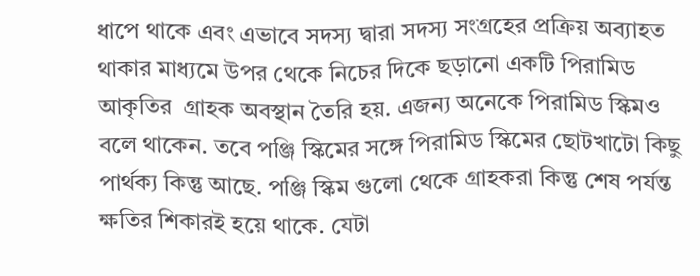ধাপে থাকে এবং এভাবে সদস্য দ্বারা সদস্য সংগ্রহের প্রক্রিয় অব্যাহত থাকার মাধ্যমে উপর থেকে নিচের দিকে ছড়ানো একটি পিরামিড আকৃতির  গ্রাহক অবস্থান তৈরি হয়. এজন্য অনেকে পিরামিড স্কিমও বলে থাকেন. তবে পঞ্জি স্কিমের সঙ্গে পিরামিড স্কিমের ছোটখাটো কিছু পার্থক্য কিন্তু আছে. পঞ্জি স্কিম গুলো থেকে গ্রাহকরা কিন্তু শেষ পর্যন্ত ক্ষতির শিকারই হয়ে থাকে. যেটা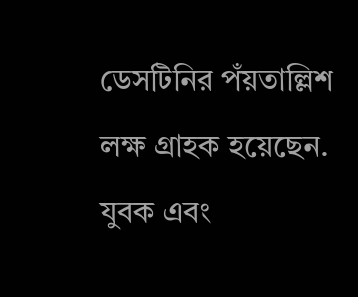ডেসটিনির পঁয়তাল্লিশ লক্ষ গ্রাহক হয়েছেন. যুবক এবং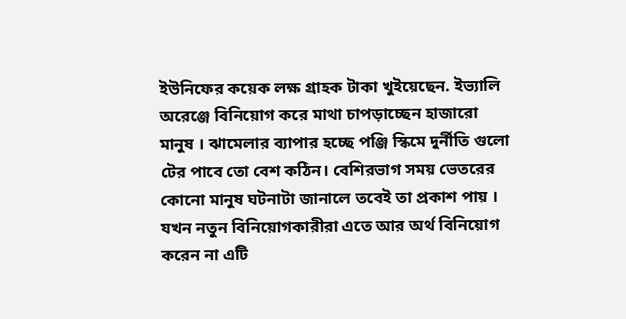ইউনিফের কয়েক লক্ষ গ্রাহক টাকা খুইয়েছেন. ইভ্যালি অরেঞ্জে বিনিয়োগ করে মাথা চাপড়াচ্ছেন হাজারো মানুষ । ঝামেলার ব্যাপার হচ্ছে পঞ্জি স্কিমে দুর্নীতি গুলো টের পাবে তো বেশ কঠিন। বেশিরভাগ সময় ভেতরের কোনো মানুষ ঘটনাটা জানালে তবেই তা প্রকাশ পায় । যখন নতুন বিনিয়োগকারীরা এতে আর অর্থ বিনিয়োগ করেন না এটি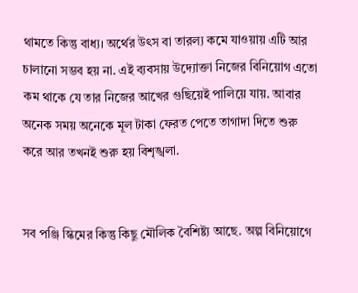থামতে কিন্তু বাধ্য। অর্থের উৎস বা তারল্য কমে যাওয়ায় এটি আর চালানো সম্ভব হয় না. এই ব্যবসায় উদ্যোক্তা নিজের বিনিয়োগ এতো কম থাকে যে তার নিজের আখের গুছিয়েই পালিয়ে যায়. আবার অনেক সময় অনেকে মূল টাকা ফেরত পেতে তাগাদা দিতে শুরু করে আর তখনই শুরু হয় বিশৃঙ্খলা.


সব পঞ্জি স্কিমের কিন্তু কিছু মৌলিক বৈশিষ্ট্য আছে. অল্প বিনিয়োগে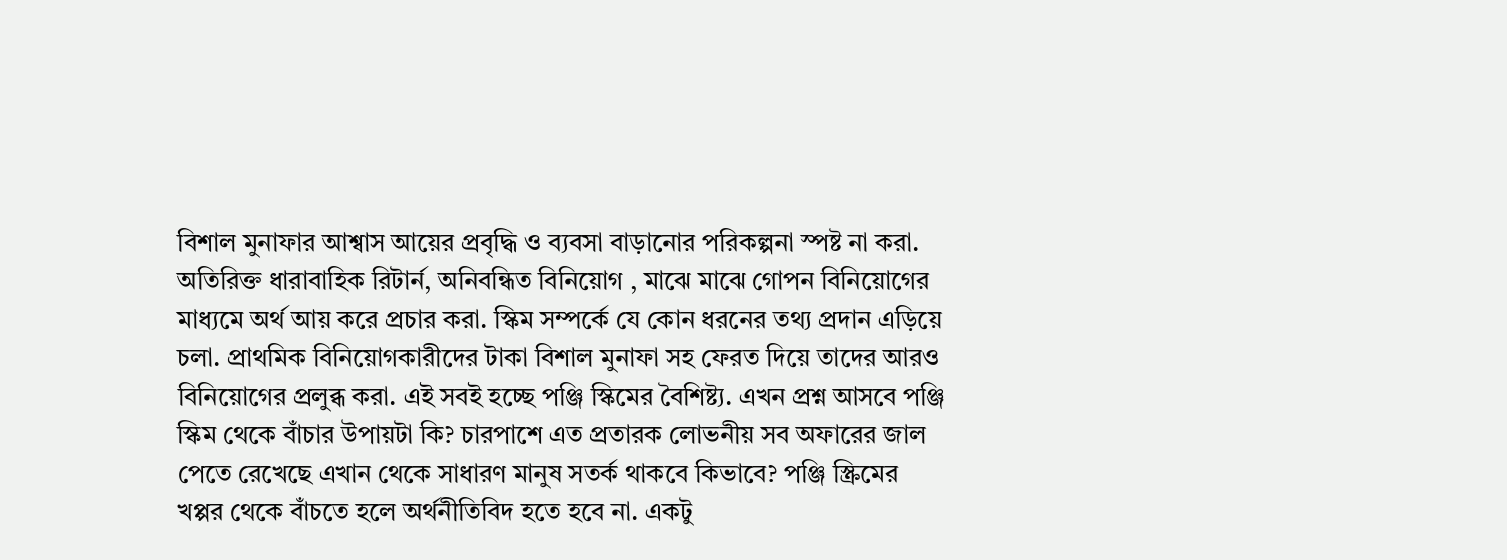বিশাল মুনাফার আশ্বাস আয়ের প্রবৃদ্ধি ও ব্যবসা বাড়ানোর পরিকল্পনা স্পষ্ট না করা. অতিরিক্ত ধারাবাহিক রিটার্ন, অনিবন্ধিত বিনিয়োগ , মাঝে মাঝে গোপন বিনিয়োগের মাধ্যমে অর্থ আয় করে প্রচার করা. স্কিম সম্পর্কে যে কোন ধরনের তথ্য প্রদান এড়িয়ে চলা. প্রাথমিক বিনিয়োগকারীদের টাকা বিশাল মুনাফা সহ ফেরত দিয়ে তাদের আরও বিনিয়োগের প্রলুব্ধ করা. এই সবই হচ্ছে পঞ্জি স্কিমের বৈশিষ্ট্য. এখন প্রশ্ন আসবে পঞ্জি স্কিম থেকে বাঁচার উপায়টা কি? চারপাশে এত প্রতারক লোভনীয় সব অফারের জাল পেতে রেখেছে এখান থেকে সাধারণ মানুষ সতর্ক থাকবে কিভাবে? পঞ্জি স্ক্রিমের খপ্পর থেকে বাঁচতে হলে অর্থনীতিবিদ হতে হবে না. একটু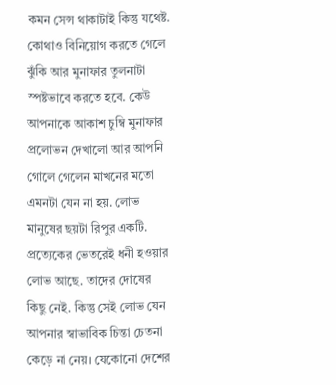কমন সেন্স থাকাটাই কিন্তু যথেষ্ট. কোথাও বিনিয়োগ করতে গেলে ঝুঁকি আর মুনাফার তুলনাটা স্পষ্টভাবে করতে হবে. কেউ আপনাকে আকাশ চুম্বি মুনাফার প্রলোভন দেখালো আর আপনি গোলে গেলেন মাখনের মতো এমনটা যেন না হয়. লোভ মানুষের ছয়টা রিপুর একটি. প্রত্যেকের ভেতরেই ধনী হওয়ার লোভ আছে. তাদের দোষের কিছু নেই. কিন্তু সেই লোভ যেন আপনার স্বাভাবিক চিন্তা চেতনা কেড়ে না নেয়। যেকোনো দেশের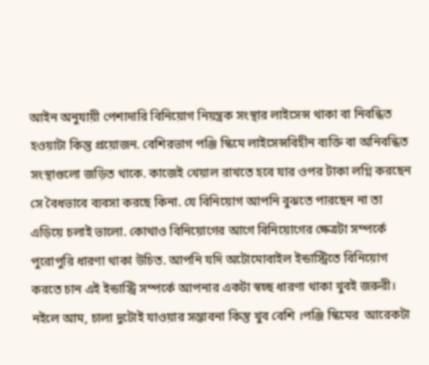আইন অনুযায়ী পেশাদারি বিনিয়োগ নিয়ন্ত্রক সংস্থার লাইসেন্স থাকা বা নিবন্ধিত হওয়াটা কিন্তু প্রয়োজন. বেশিরভাগ পঞ্জি স্কিমে লাইসেন্সবিহীন ব্যক্তি বা অনিবন্ধিত সংস্থাগুলো জড়িত থাকে. কাজেই খেয়াল রাখতে হবে যার ওপর টাকা লগ্নি করছেন সে বৈধভাবে ব্যবসা করছে কিনা. যে বিনিয়োগ আপনি বুঝতে পারছেন না তা এড়িয়ে চলাই ভালো. কোথাও বিনিয়োগের আগে বিনিয়োগের ক্ষেত্রটা সম্পর্কে পুরোপুরি ধারণা থাকা উচিত. আপনি যদি অটোমোবাইল ইন্ডাস্ট্রিতে বিনিয়োগ করতে চান এই ইন্ডাস্ট্রি সম্পর্কে আপনার একটা স্বচ্ছ ধারণা থাকা খুবই জরুরী। নইলে আম, চালা দুটোই যাওয়ার সম্ভাবনা কিন্তু খুব বেশি ।পঞ্জি স্কিমের  আরেকটা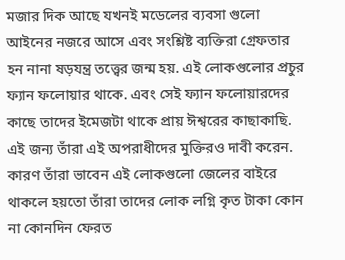মজার দিক আছে যখনই মডেলের ব্যবসা গুলো আইনের নজরে আসে এবং সংশ্লিষ্ট ব্যক্তিরা গ্রেফতার হন নানা ষড়যন্ত্র তত্ত্বের জন্ম হয়. এই লোকগুলোর প্রচুর ফ্যান ফলোয়ার থাকে. এবং সেই ফ্যান ফলোয়ারদের কাছে তাদের ইমেজটা থাকে প্রায় ঈশ্বরের কাছাকাছি. এই জন্য তাঁরা এই অপরাধীদের মুক্তিরও দাবী করেন. কারণ তাঁরা ভাবেন এই লোকগুলো জেলের বাইরে থাকলে হয়তো তাঁরা তাদের লোক লগ্নি কৃত টাকা কোন না কোনদিন ফেরত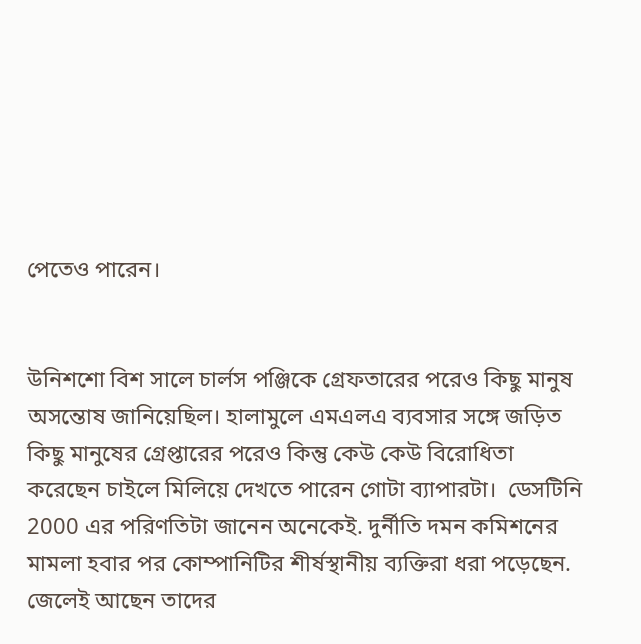পেতেও পারেন।


উনিশশো বিশ সালে চার্লস পঞ্জিকে গ্রেফতারের পরেও কিছু মানুষ অসন্তোষ জানিয়েছিল। হালামুলে এমএলএ ব্যবসার সঙ্গে জড়িত কিছু মানুষের গ্রেপ্তারের পরেও কিন্তু কেউ কেউ বিরোধিতা করেছেন চাইলে মিলিয়ে দেখতে পারেন গোটা ব্যাপারটা।  ডেসটিনি 2000 এর পরিণতিটা জানেন অনেকেই. দুর্নীতি দমন কমিশনের মামলা হবার পর কোম্পানিটির শীর্ষস্থানীয় ব্যক্তিরা ধরা পড়েছেন. জেলেই আছেন তাদের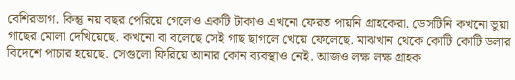বেশিরভাগ. কিন্তু নয় বছর পেরিয়ে গেলেও একটি টাকাও এখনো ফেরত পায়নি গ্রাহকেরা. ডেসটিনি কখনো ভুয়া গাছের মোলা দেখিয়েছে. কখনো বা বলেছে সেই গাছ ছাগলে খেয়ে ফেলেছে. মাঝখান থেকে কোটি কোটি ডলার বিদেশে পাচার হয়েছে. সেগুলো ফিরিয়ে আনার কোন ব্যবস্থাও নেই. আজও লক্ষ লক্ষ গ্রাহক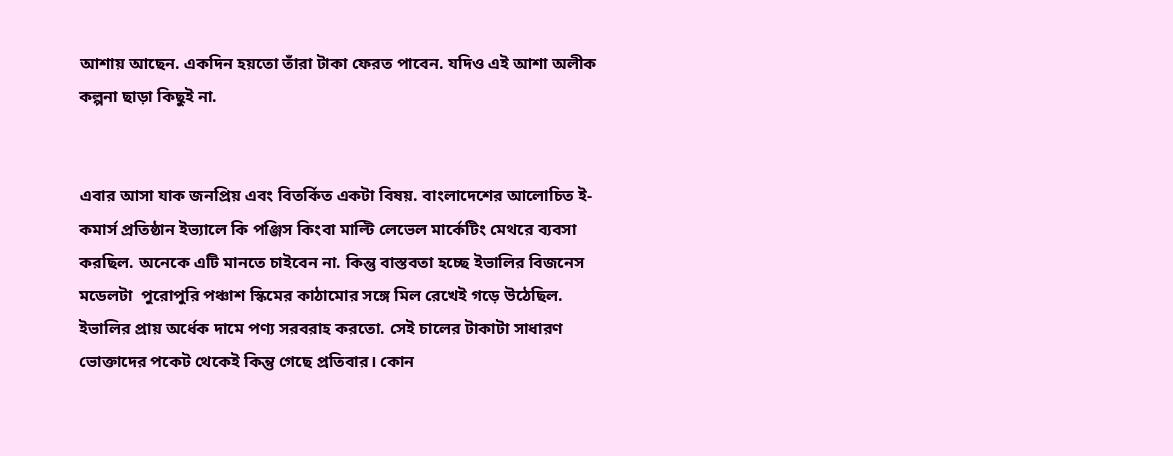আশায় আছেন. একদিন হয়তো তাঁরা টাকা ফেরত পাবেন. যদিও এই আশা অলীক কল্পনা ছাড়া কিছুই না.


এবার আসা যাক জনপ্রিয় এবং বিতর্কিত একটা বিষয়. বাংলাদেশের আলোচিত ই-কমার্স প্রতিষ্ঠান ইভ্যালে কি পঞ্জিস কিংবা মাল্টি লেভেল মার্কেটিং মেথরে ব্যবসা করছিল. অনেকে এটি মানতে চাইবেন না. কিন্তু বাস্তবতা হচ্ছে ইভালির বিজনেস মডেলটা  পুরোপুরি পঞ্চাশ স্কিমের কাঠামোর সঙ্গে মিল রেখেই গড়ে উঠেছিল. ইভালির প্রায় অর্ধেক দামে পণ্য সরবরাহ করতো. সেই চালের টাকাটা সাধারণ ভোক্তাদের পকেট থেকেই কিন্তু গেছে প্রতিবার। কোন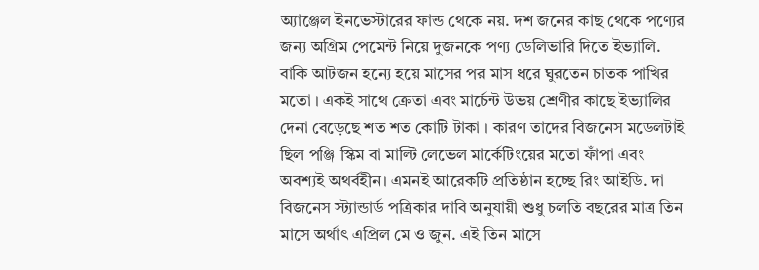অ্যাঞ্জেল ইনভেস্টারের ফান্ড থেকে নয়. দশ জনের কাছ থেকে পণ্যের জন্য অগ্রিম পেমেন্ট নিয়ে দুজনকে পণ্য ডেলিভারি দিতে ইভ্যালি.  বাকি আটজন হন্যে হয়ে মাসের পর মাস ধরে ঘুরতেন চাতক পাখির মতো । একই সাথে ক্রেতা এবং মার্চেন্ট উভয় শ্রেণীর কাছে ইভ্যালির দেনা বেড়েছে শত শত কোটি টাকা । কারণ তাদের বিজনেস মডেলটাই ছিল পঞ্জি স্কিম বা মাল্টি লেভেল মার্কেটিংয়ের মতো ফাঁপা এবং অবশ্যই অথর্বহীন। এমনই আরেকটি প্রতিষ্ঠান হচ্ছে রিং আইডি. দা বিজনেস স্ট্যান্ডার্ড পত্রিকার দাবি অনুযায়ী শুধু চলতি বছরের মাত্র তিন মাসে অর্থাৎ এপ্রিল মে ও জুন. এই তিন মাসে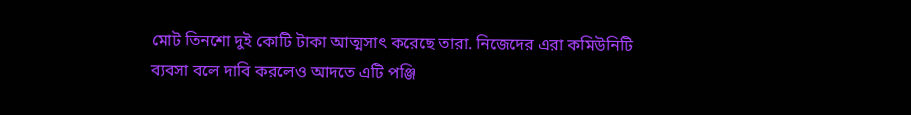মোট তিনশো দুই কোটি টাকা আত্মসাৎ করেছে তারা. নিজেদের এরা কমিউনিটি ব্যবসা বলে দাবি করলেও আদতে এটি পঞ্জি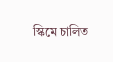স্কিমে চালিত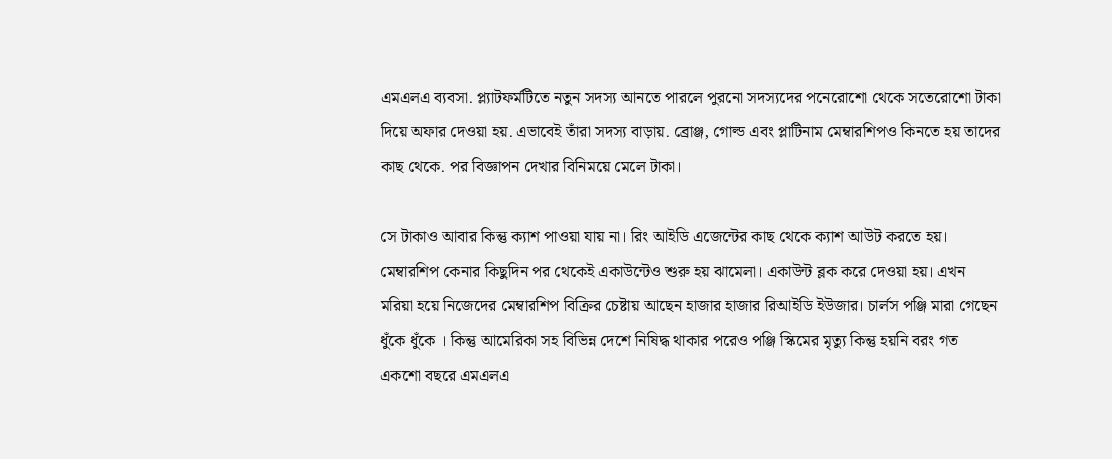এমএলএ ব্যবসা. প্ল্যাটফর্মটিতে নতুন সদস্য আনতে পারলে পুরনো সদস্যদের পনেরোশো থেকে সতেরোশো টাকা দিয়ে অফার দেওয়া হয়. এভাবেই তাঁরা সদস্য বাড়ায়. ব্রোঞ্জ, গোল্ড এবং প্লাটিনাম মেম্বারশিপও কিনতে হয় তাদের কাছ থেকে. পর বিজ্ঞাপন দেখার বিনিময়ে মেলে টাকা।

সে টাকাও আবার কিন্তু ক্যাশ পাওয়া যায় না। রিং আইডি এজেন্টের কাছ থেকে ক্যাশ আউট করতে হয়। মেম্বারশিপ কেনার কিছুদিন পর থেকেই একাউন্টেও শুরু হয় ঝামেলা। একাউন্ট ব্লক করে দেওয়া হয়। এখন মরিয়া হয়ে নিজেদের মেম্বারশিপ বিক্রির চেষ্টায় আছেন হাজার হাজার রিআইডি ইউজার। চার্লস পঞ্জি মারা গেছেন ধুঁকে ধুঁকে । কিন্তু আমেরিকা সহ বিভিন্ন দেশে নিষিদ্ধ থাকার পরেও পঞ্জি স্কিমের মৃত্যু কিন্তু হয়নি বরং গত একশো বছরে এমএলএ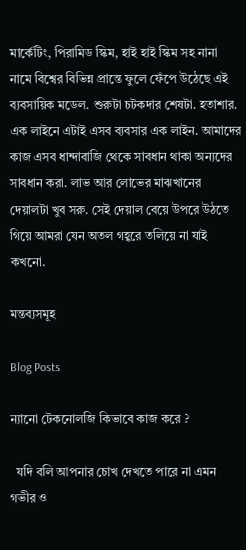মার্কেটিং, পিরামিড স্কিম, হাই হাই স্কিম সহ নানা নামে বিশ্বের বিভিন্ন প্রান্তে ফুলে ফেঁপে উঠেছে এই ব্যবসায়িক মডেল. শুরুটা চটকদার শেষটা. হতাশার. এক লাইনে এটাই এসব ব্যবসার এক লাইন. আমাদের কাজ এসব ধান্দাবাজি থেকে সাবধান থাকা অন্যদের সাবধান করা. লাভ আর লোভের মাঝখানের দেয়ালটা খুব সরু. সেই দেয়াল বেয়ে উপরে উঠতে গিয়ে আমরা যেন অতল গহ্বরে তলিয়ে না যাই কখনো.

মন্তব্যসমূহ

Blog Posts

ন্যানো টেকনোলজি কিভাবে কাজ করে ?

  যদি বলি আপনার চোখ দেখতে পারে না এমন গভীর ও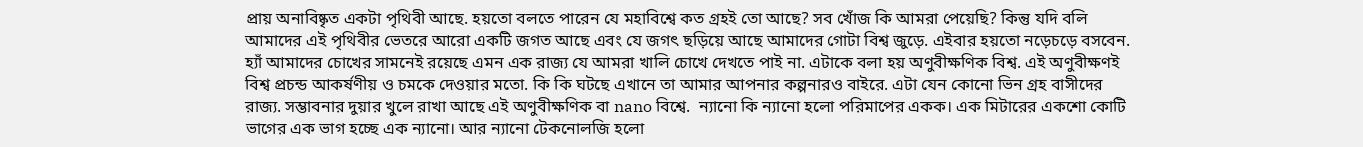প্রায় অনাবিষ্কৃত একটা পৃথিবী আছে. হয়তো বলতে পারেন যে মহাবিশ্বে কত গ্রহই তো আছে? সব খোঁজ কি আমরা পেয়েছি? কিন্তু যদি বলি আমাদের এই পৃথিবীর ভেতরে আরো একটি জগত আছে এবং যে জগৎ ছড়িয়ে আছে আমাদের গোটা বিশ্ব জুড়ে. এইবার হয়তো নড়েচড়ে বসবেন. হ্যাঁ আমাদের চোখের সামনেই রয়েছে এমন এক রাজ্য যে আমরা খালি চোখে দেখতে পাই না. এটাকে বলা হয় অণুবীক্ষণিক বিশ্ব. এই অণুবীক্ষণই বিশ্ব প্রচন্ড আকর্ষণীয় ও চমকে দেওয়ার মতো. কি কি ঘটছে এখানে তা আমার আপনার কল্পনারও বাইরে. এটা যেন কোনো ভিন গ্রহ বাসীদের রাজ্য. সম্ভাবনার দুয়ার খুলে রাখা আছে এই অণুবীক্ষণিক বা nano বিশ্বে.  ন্যানো কি ন্যানো হলো পরিমাপের একক। এক মিটারের একশো কোটি ভাগের এক ভাগ হচ্ছে এক ন্যানো। আর ন্যানো টেকনোলজি হলো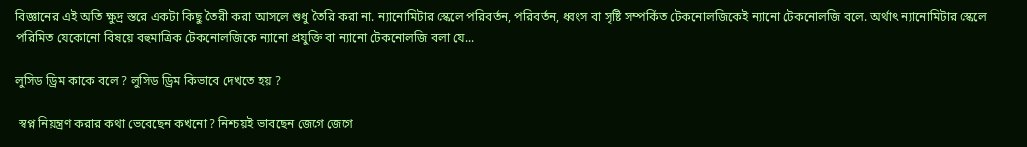বিজ্ঞানের এই অতি ক্ষুদ্র স্তরে একটা কিছু তৈরী করা আসলে শুধু তৈরি করা না. ন্যানোমিটার স্কেলে পরিবর্তন, পরিবর্তন, ধ্বংস বা সৃষ্টি সম্পর্কিত টেকনোলজিকেই ন্যানো টেকনোলজি বলে. অর্থাৎ ন্যানোমিটার স্কেলে পরিমিত যেকোনো বিষয়ে বহুমাত্রিক টেকনোলজিকে ন্যানো প্রযুক্তি বা ন্যানো টেকনোলজি বলা যে...

লুসিড ড্রিম কাকে বলে ? লুসিড ড্রিম কিভাবে দেখতে হয় ?

 স্বপ্ন নিয়ন্ত্রণ করার কথা ভেবেছেন কখনো? নিশ্চয়ই ভাবছেন জেগে জেগে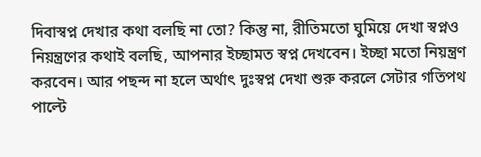দিবাস্বপ্ন দেখার কথা বলছি না তো? কিন্তু না, রীতিমতো ঘুমিয়ে দেখা স্বপ্নও নিয়ন্ত্রণের কথাই বলছি, আপনার ইচ্ছামত স্বপ্ন দেখবেন। ইচ্ছা মতো নিয়ন্ত্রণ করবেন। আর পছন্দ না হলে অর্থাৎ দুঃস্বপ্ন দেখা শুরু করলে সেটার গতিপথ পাল্টে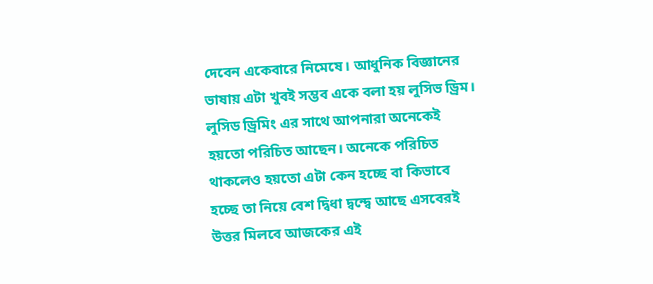দেবেন একেবারে নিমেষে। আধুনিক বিজ্ঞানের ভাষায় এটা খুবই সম্ভব একে বলা হয় লুসিভ ড্রিম। লুসিড ড্রিমিং এর সাথে আপনারা অনেকেই হয়তো পরিচিত আছেন। অনেকে পরিচিত থাকলেও হয়তো এটা কেন হচ্ছে বা কিভাবে হচ্ছে তা নিয়ে বেশ দ্বিধা দ্বন্দ্বে আছে এসবেরই উত্তর মিলবে আজকের এই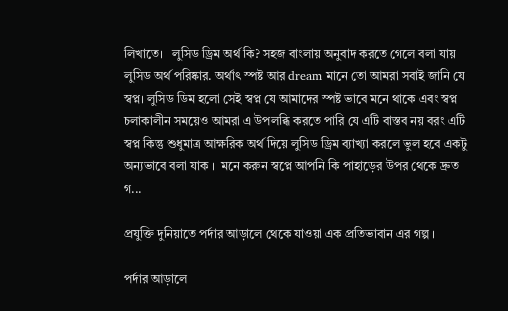লিখাতে।   লুসিড ড্রিম অর্থ কি? সহজ বাংলায় অনুবাদ করতে গেলে বলা যায় লুসিড অর্থ পরিষ্কার. অর্থাৎ স্পষ্ট আর dream মানে তো আমরা সবাই জানি যে স্বপ্ন। লুসিড ডিম হলো সেই স্বপ্ন যে আমাদের স্পষ্ট ভাবে মনে থাকে এবং স্বপ্ন চলাকালীন সময়েও আমরা এ উপলব্ধি করতে পারি যে এটি বাস্তব নয় বরং এটি স্বপ্ন কিন্তু শুধুমাত্র আক্ষরিক অর্থ দিয়ে লুসিড ড্রিম ব্যাখ্যা করলে ভুল হবে একটু অন্যভাবে বলা যাক ।  মনে করুন স্বপ্নে আপনি কি পাহাড়ের উপর থেকে দ্রুত গ...

প্রযুক্তি দুনিয়াতে পর্দার আড়ালে থেকে যাওয়া এক প্রতিভাবান এর গল্প ।

পর্দার আড়ালে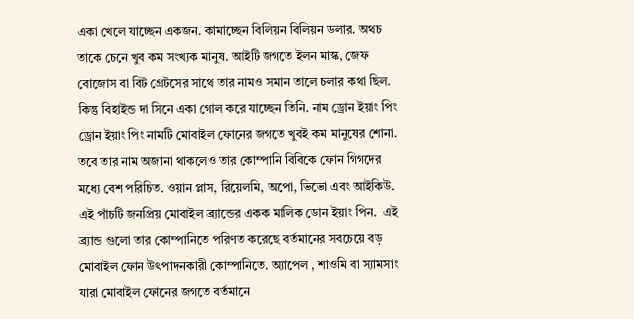একা খেলে যাচ্ছেন একজন. কামাচ্ছেন বিলিয়ন বিলিয়ন ডলার. অথচ তাকে চেনে খুব কম সংখ্যক মানুষ. আইটি জগতে ইলন মাস্ক, জেফ বোজোস বা বিট গ্রেটসের সাথে তার নামও সমান তালে চলার কথা ছিল. কিন্তু বিহাইন্ড দা সিনে একা গোল করে যাচ্ছেন তিনি. নাম ড্রোন ইয়াং পিং ড্রোন ইয়াং পিং নামটি মোবাইল ফোনের জগতে খুবই কম মানুষের শোনা. তবে তার নাম অজানা থাকলেও তার কোম্পানি বিবিকে ফোন গিগদের মধ্যে বেশ পরিচিত. ওয়ান প্লাস, রিয়েলমি, অপো, ভিভো এবং আইকিউ. এই পাঁচটি জনপ্রিয় মোবাইল ব্র্যান্ডের একক মালিক ডোন ইয়াং পিন.  এই ব্র্যান্ড গুলো তার কোম্পানিতে পরিণত করেছে বর্তমানের সবচেয়ে বড় মোবাইল ফোন উৎপাদনকারী কোম্পানিতে. অ্যাপেল , শাওমি বা স্যামসাং যারা মোবাইল ফোনের জগতে বর্তমানে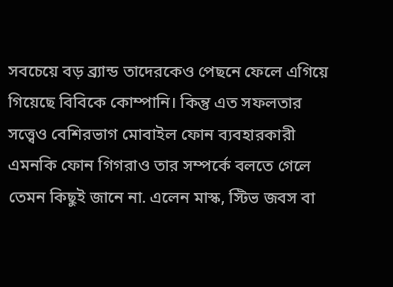সবচেয়ে বড় ব্র্যান্ড তাদেরকেও পেছনে ফেলে এগিয়ে গিয়েছে বিবিকে কোম্পানি। কিন্তু এত সফলতার সত্ত্বেও বেশিরভাগ মোবাইল ফোন ব্যবহারকারী এমনকি ফোন গিগরাও তার সম্পর্কে বলতে গেলে তেমন কিছুই জানে না. এলেন মাস্ক, স্টিভ জবস বা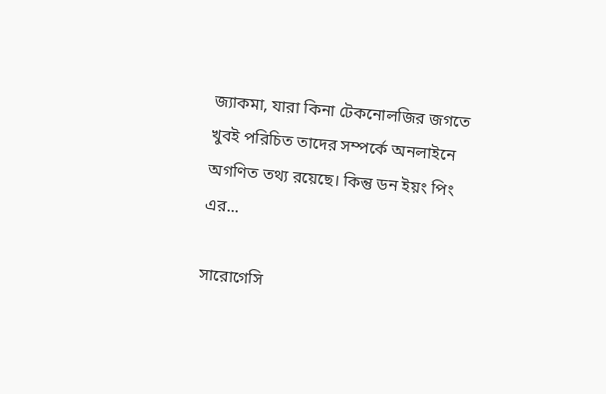জ্যাকমা, যারা কিনা টেকনোলজির জগতে খুবই পরিচিত তাদের সম্পর্কে অনলাইনে  অগণিত তথ্য রয়েছে। কিন্তু ডন ইয়ং পিং এর...

সারোগেসি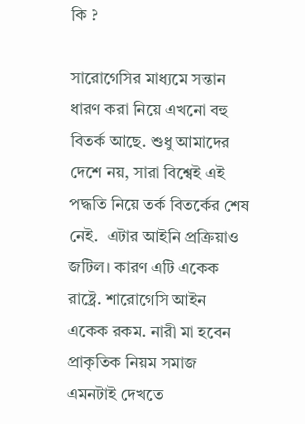কি ?

সারোগেসির মাধ্যমে সন্তান ধারণ করা নিয়ে এখনো বহু বিতর্ক আছে. শুধু আমাদের দেশে নয়, সারা বিশ্বেই এই পদ্ধতি নিয়ে তর্ক বিতর্কের শেষ নেই.  এটার আইনি প্রক্রিয়াও জটিল। কারণ এটি একেক রাষ্ট্রে. শারোগেসি আইন একেক রকম. নারী মা হবেন প্রাকৃতিক নিয়ম সমাজ এমনটাই দেখতে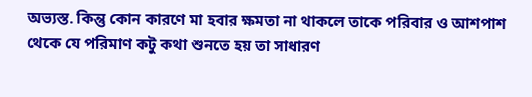অভ্যস্ত. কিন্তু কোন কারণে মা হবার ক্ষমতা না থাকলে তাকে পরিবার ও আশপাশ থেকে যে পরিমাণ কটু কথা শুনতে হয় তা সাধারণ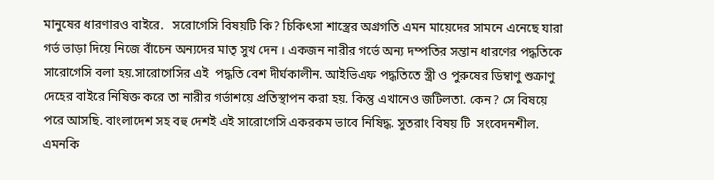মানুষের ধারণারও বাইরে.   সরোগেসি বিষয়টি কি? চিকিৎসা শাস্ত্রের অগ্রগতি এমন মায়েদের সামনে এনেছে যারা গর্ভ ভাড়া দিয়ে নিজে বাঁচেন অন্যদের মাতৃ সুখ দেন । একজন নারীর গর্ভে অন্য দম্পতির সন্তান ধারণের পদ্ধতিকে সারোগেসি বলা হয়.সারোগেসির এই  পদ্ধতি বেশ দীর্ঘকালীন. আইভিএফ পদ্ধতিতে স্ত্রী ও পুরুষের ডিম্বাণু শুক্রাণু দেহের বাইরে নিষিক্ত করে তা নারীর গর্ভাশয়ে প্রতিস্থাপন করা হয়. কিন্তু এখানেও জটিলতা. কেন? সে বিষয়ে পরে আসছি. বাংলাদেশ সহ বহু দেশই এই সারোগেসি একরকম ভাবে নিষিদ্ধ. সুতরাং বিষয় টি  সংবেদনশীল. এমনকি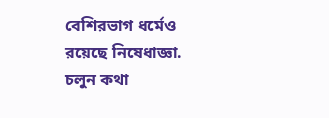বেশিরভাগ ধর্মেও রয়েছে নিষেধাজ্ঞা. চলুন কথা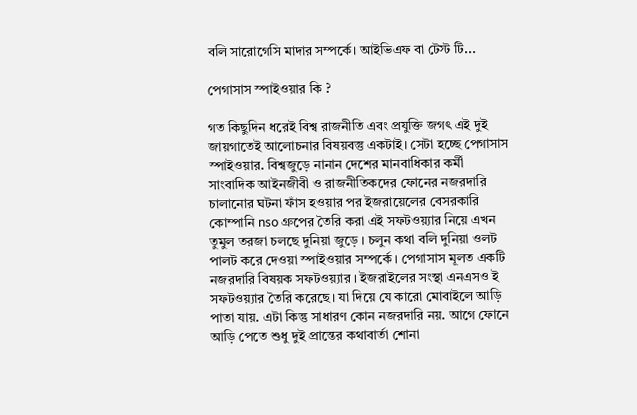বলি সারোগেসি মাদার সম্পর্কে। আইভিএফ বা টেস্ট টি...

পেগাসাস স্পাইওয়ার কি ?

গত কিছুদিন ধরেই বিশ্ব রাজনীতি এবং প্রযুক্তি জগৎ এই দুই জায়গাতেই আলোচনার বিষয়বস্তু একটাই। সেটা হচ্ছে পেগাসাস স্পাইওয়ার. বিশ্বজুড়ে নানান দেশের মানবাধিকার কর্মী সাংবাদিক আইনজীবী ও রাজনীতিকদের ফোনের নজরদারি চালানোর ঘটনা ফাঁস হওয়ার পর ইজরায়েলের বেসরকারি কোম্পানি nso গ্রুপের তৈরি করা এই সফটওয়্যার নিয়ে এখন তুমুল তরজা চলছে দুনিয়া জুড়ে । চলুন কথা বলি দুনিয়া ওলট পালট করে দেওয়া স্পাইওয়ার সম্পর্কে । পেগাসাস মূলত একটি নজরদারি বিষয়ক সফটওয়্যার । ইজরাইলের সংস্থা এনএসও ই সফটওয়্যার তৈরি করেছে। যা দিয়ে যে কারো মোবাইলে আড়ি পাতা যায়. এটা কিন্তু সাধারণ কোন নজরদারি নয়. আগে ফোনে আড়ি পেতে শুধু দুই প্রান্তের কথাবার্তা শোনা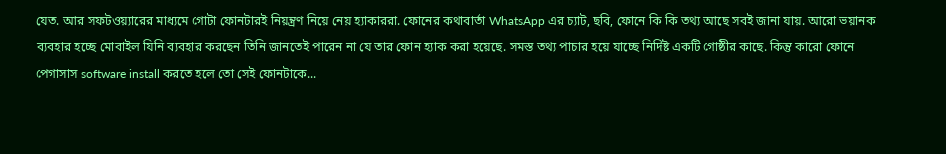যেত. আর সফটওয়্যারের মাধ্যমে গোটা ফোনটারই নিয়ন্ত্রণ নিয়ে নেয় হ্যাকাররা. ফোনের কথাবার্তা WhatsApp এর চ্যাট, ছবি, ফোনে কি কি তথ্য আছে সবই জানা যায়. আরো ভয়ানক ব্যবহার হচ্ছে মোবাইল যিনি ব্যবহার করছেন তিনি জানতেই পারেন না যে তার ফোন হ্যাক করা হয়েছে. সমস্ত তথ্য পাচার হয়ে যাচ্ছে নির্দিষ্ট একটি গোষ্ঠীর কাছে. কিন্তু কারো ফোনে পেগাসাস software install করতে হলে তো সেই ফোনটাকে...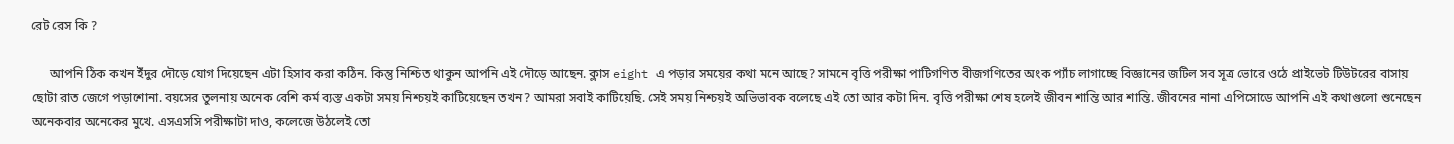রেট রেস কি ?

      আপনি ঠিক কখন ইঁদুর দৌড়ে যোগ দিয়েছেন এটা হিসাব করা কঠিন. কিন্তু নিশ্চিত থাকুন আপনি এই দৌড়ে আছেন. ক্লাস eight এ পড়ার সময়ের কথা মনে আছে? সামনে বৃত্তি পরীক্ষা পাটিগণিত বীজগণিতের অংক প্যাঁচ লাগাচ্ছে বিজ্ঞানের জটিল সব সূত্র ভোরে ওঠে প্রাইভেট টিউটরের বাসায় ছোটা রাত জেগে পড়াশোনা. বয়সের তুলনায় অনেক বেশি কর্ম ব্যস্ত একটা সময় নিশ্চয়ই কাটিয়েছেন তখন? আমরা সবাই কাটিয়েছি. সেই সময় নিশ্চয়ই অভিভাবক বলেছে এই তো আর কটা দিন. বৃত্তি পরীক্ষা শেষ হলেই জীবন শান্তি আর শান্তি. জীবনের নানা এপিসোডে আপনি এই কথাগুলো শুনেছেন অনেকবার অনেকের মুখে. এসএসসি পরীক্ষাটা দাও, কলেজে উঠলেই তো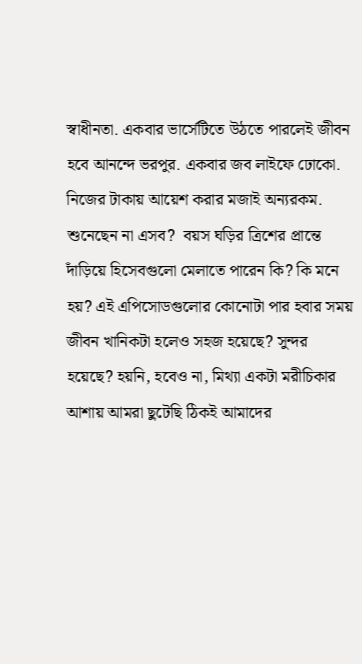স্বাধীনতা. একবার ভার্সেটিতে উঠতে পারলেই জীবন হবে আনন্দে ভরপুর. একবার জব লাইফে ঢোকো. নিজের টাকায় আয়েশ করার মজাই অন্যরকম. শুনেছেন না এসব?  বয়স ঘড়ির ত্রিশের প্রান্তে দাঁড়িয়ে হিসেবগুলো মেলাতে পারেন কি? কি মনে হয়? এই এপিসোডগুলোর কোনোটা পার হবার সময় জীবন খানিকটা হলেও সহজ হয়েছে? সুন্দর হয়েছে? হয়নি, হবেও না, মিথ্যা একটা মরীচিকার আশায় আমরা ছুটেছি ঠিকই আমাদের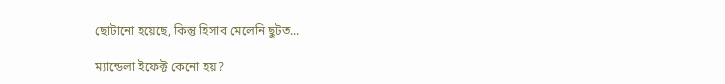ছোটানো হয়েছে, কিন্তু হিসাব মেলেনি ছুটত...

ম্যান্ডেলা ইফেক্ট কেনো হয়?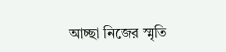আচ্ছা নিজের স্মৃতি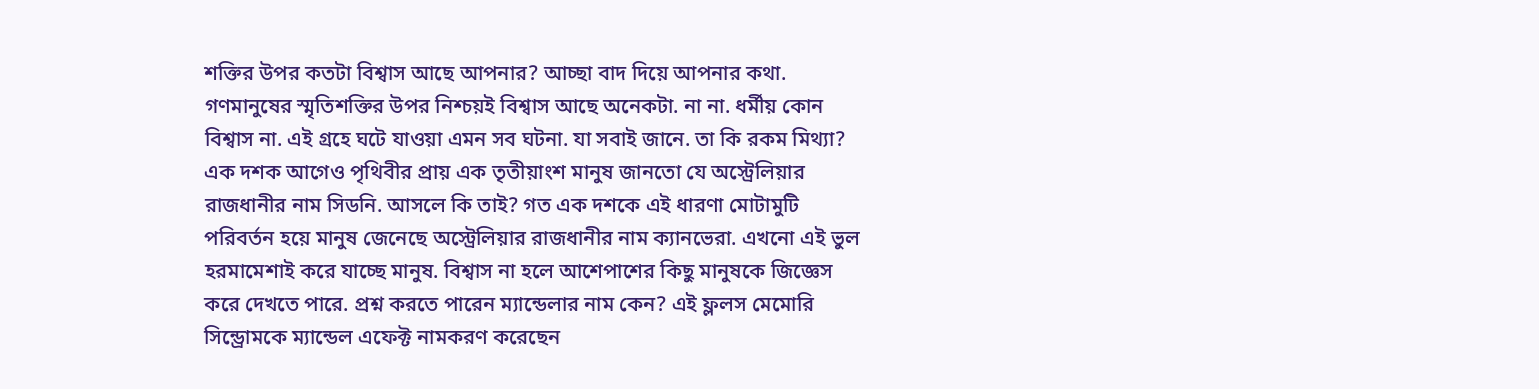শক্তির উপর কতটা বিশ্বাস আছে আপনার? আচ্ছা বাদ দিয়ে আপনার কথা. গণমানুষের স্মৃতিশক্তির উপর নিশ্চয়ই বিশ্বাস আছে অনেকটা. না না. ধর্মীয় কোন বিশ্বাস না. এই গ্রহে ঘটে যাওয়া এমন সব ঘটনা. যা সবাই জানে. তা কি রকম মিথ্যা? এক দশক আগেও পৃথিবীর প্রায় এক তৃতীয়াংশ মানুষ জানতো যে অস্ট্রেলিয়ার রাজধানীর নাম সিডনি. আসলে কি তাই? গত এক দশকে এই ধারণা মোটামুটি পরিবর্তন হয়ে মানুষ জেনেছে অস্ট্রেলিয়ার রাজধানীর নাম ক্যানভেরা. এখনো এই ভুল হরমামেশাই করে যাচ্ছে মানুষ. বিশ্বাস না হলে আশেপাশের কিছু মানুষকে জিজ্ঞেস করে দেখতে পারে. প্রশ্ন করতে পারেন ম্যান্ডেলার নাম কেন? এই ফ্ললস মেমোরি সিন্ড্রোমকে ম্যান্ডেল এফেক্ট নামকরণ করেছেন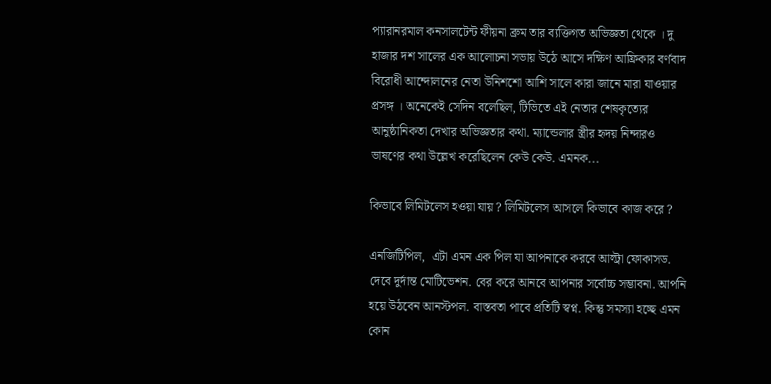প্যারানরমাল কনসালটেন্ট ফীয়না ব্রুম তার ব্যক্তিগত অভিজ্ঞতা থেকে । দু হাজার দশ সালের এক আলোচনা সভায় উঠে আসে দক্ষিণ আফ্রিকার বর্ণবাদ বিরোধী আন্দোলনের নেতা উনিশশো আশি সালে কারা জানে মারা যাওয়ার প্রসঙ্গ । অনেকেই সেদিন বলেছিল, টিভিতে এই নেতার শেষকৃত্যের আনুষ্ঠানিকতা দেখার অভিজ্ঞতার কথা. ম্যান্ডেলার স্ত্রীর হৃদয় নিন্দারও ভাষণের কথা উল্লেখ করেছিলেন কেউ কেউ. এমনক...

কিভাবে লিমিটলেস হওয়া যায় ? লিমিটলেস আসলে কিভাবে কাজ করে ?

এনজিটিপিল,  এটা এমন এক পিল যা আপনাকে করবে আল্ট্রা ফোকাসড. দেবে দুর্দান্ত মোটিভেশন. বের করে আনবে আপনার সর্বোচ্চ সম্ভাবনা. আপনি হয়ে উঠবেন আনস্টপল. বাস্তবতা পাবে প্রতিটি স্বপ্ন. কিন্তু সমস্যা হচ্ছে এমন কোন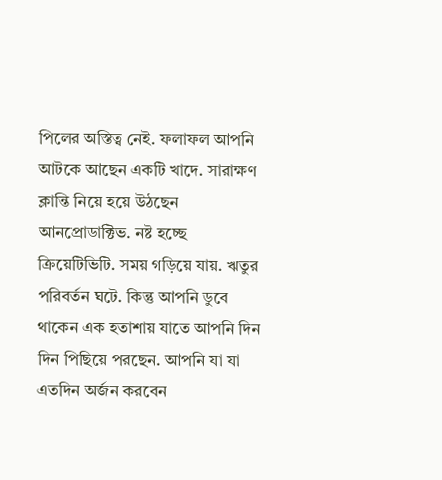পিলের অস্তিত্ব নেই. ফলাফল আপনি আটকে আছেন একটি খাদে. সারাক্ষণ ক্লান্তি নিয়ে হয়ে উঠছেন আনপ্রোডাক্টিভ. নষ্ট হচ্ছে ক্রিয়েটিভিটি. সময় গড়িয়ে যায়. ঋতুর পরিবর্তন ঘটে. কিন্তু আপনি ডুবে থাকেন এক হতাশায় যাতে আপনি দিন দিন পিছিয়ে পরছেন. আপনি যা যা এতদিন অর্জন করবেন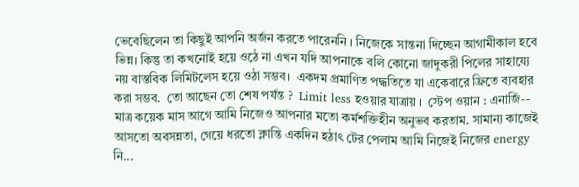ভেবেছিলেন তা কিছুই আপনি অর্জন করতে পারেননি । নিজেকে সান্তনা দিচ্ছেন আগামীকাল হবে ভিন্ন। কিন্তু তা কখনোই হয়ে ওঠে না এখন যদি আপনাকে বলি কোনো জাদুকরী পিলের সাহায্যে নয় বাস্তবিক লিমিটলেস হয়ে ওঠা সম্ভব।  একদম প্রমাণিত পদ্ধতিতে যা একেবারে ফ্রিতে ব্যবহার করা সম্ভব.  তো আছেন তো শেষ পর্যন্ত ?  Limit less হওয়ার যাত্রায় ।  স্টেপ ওয়ান : এনার্জি--  মাত্র কয়েক মাস আগে আমি নিজেও আপনার মতো কর্মশক্তিহীন অনুভব করতাম. সামান্য কাজেই আসতো অবসন্নতা, গেয়ে ধরতো ক্লান্তি একদিন হঠাৎ টের পেলাম আমি নিজেই নিজের energy নি...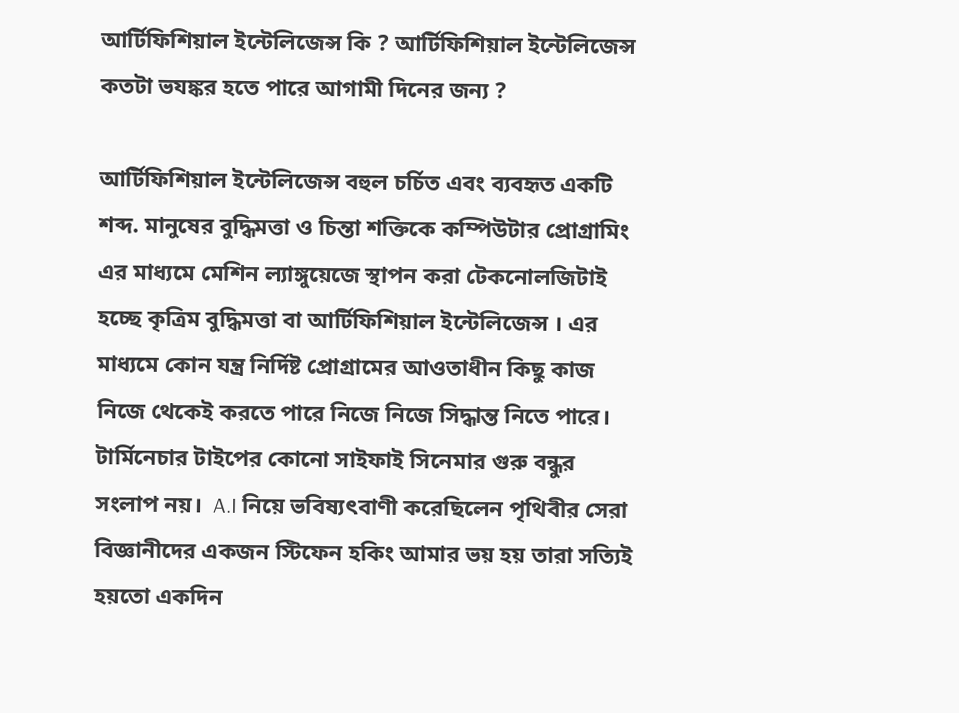আর্টিফিশিয়াল ইন্টেলিজেন্স কি ? আর্টিফিশিয়াল ইন্টেলিজেন্স কতটা ভযঙ্কর হতে পারে আগামী দিনের জন্য ?

আর্টিফিশিয়াল ইন্টেলিজেন্স বহুল চর্চিত এবং ব্যবহৃত একটি শব্দ. মানুষের বুদ্ধিমত্তা ও চিন্তা শক্তিকে কম্পিউটার প্রোগ্রামিং এর মাধ্যমে মেশিন ল্যাঙ্গুয়েজে স্থাপন করা টেকনোলজিটাই হচ্ছে কৃত্রিম বুদ্ধিমত্তা বা আর্টিফিশিয়াল ইন্টেলিজেন্স । এর মাধ্যমে কোন যন্ত্র নির্দিষ্ট প্রোগ্রামের আওতাধীন কিছু কাজ নিজে থেকেই করতে পারে নিজে নিজে সিদ্ধান্ত নিতে পারে।  টার্মিনেচার টাইপের কোনো সাইফাই সিনেমার গুরু বন্ধুর সংলাপ নয়।  A.I নিয়ে ভবিষ্যৎবাণী করেছিলেন পৃথিবীর সেরা বিজ্ঞানীদের একজন স্টিফেন হকিং আমার ভয় হয় তারা সত্যিই হয়তো একদিন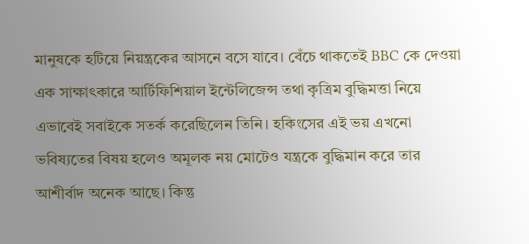মানুষকে হটিয়ে নিয়ন্ত্রকের আসনে বসে যাবে। বেঁচে থাকতেই BBC কে দেওয়া এক সাক্ষাৎকারে আর্টিফিশিয়াল ইন্টেলিজেন্স তথা কৃত্রিম বুদ্ধিমত্তা নিয়ে এভাবেই সবাইকে সতর্ক করেছিলেন তিনি। হকিংসের এই ভয় এখনো ভবিষ্যতের বিষয় হলেও অমূলক নয় মোটেও যন্ত্রকে বুদ্ধিমান করে তার আশীর্বাদ অনেক আছে। কিন্তু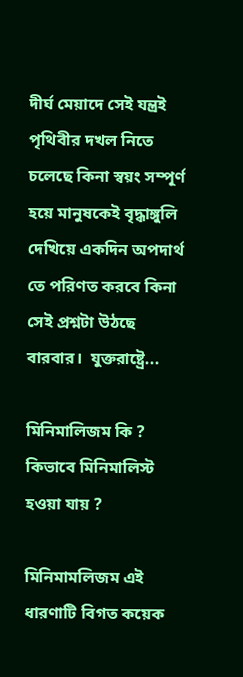দীর্ঘ মেয়াদে সেই যন্ত্রই পৃথিবীর দখল নিতে চলেছে কিনা স্বয়ং সম্পূর্ণ হয়ে মানুষকেই বৃদ্ধাঙ্গুলি দেখিয়ে একদিন অপদার্থ তে পরিণত করবে কিনা সেই প্রশ্নটা উঠছে বারবার।  যুক্তরাষ্ট্রে...

মিনিমালিজম কি ? কিভাবে মিনিমালিস্ট হওয়া যায় ?

মিনিমামলিজম এই ধারণাটি বিগত কয়েক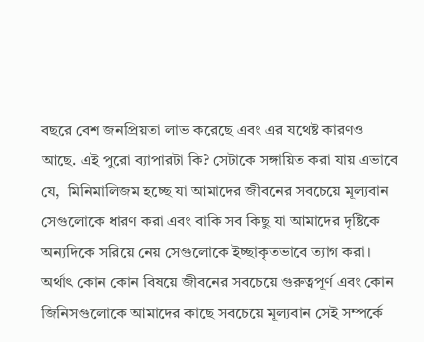বছরে বেশ জনপ্রিয়তা লাভ করেছে এবং এর যথেষ্ট কারণও আছে. এই পুরো ব্যাপারটা কি? সেটাকে সঙ্গায়িত করা যায় এভাবে যে,  মিনিমালিজম হচ্ছে যা আমাদের জীবনের সবচেয়ে মূল্যবান সেগুলোকে ধারণ করা এবং বাকি সব কিছু যা আমাদের দৃষ্টিকে অন্যদিকে সরিয়ে নেয় সেগুলোকে ইচ্ছাকৃতভাবে ত্যাগ করা।   অর্থাৎ কোন কোন বিষয়ে জীবনের সবচেয়ে গুরুত্বপূর্ণ এবং কোন জিনিসগুলোকে আমাদের কাছে সবচেয়ে মূল্যবান সেই সম্পর্কে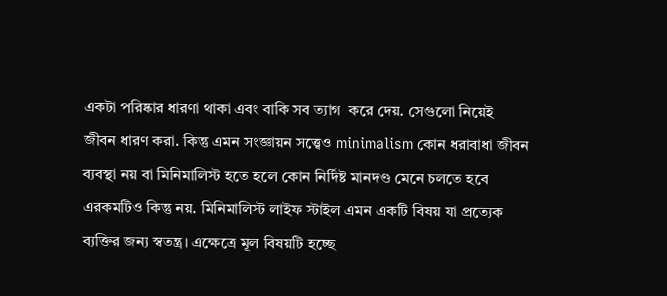একটা পরিষ্কার ধারণা থাকা এবং বাকি সব ত্যাগ  করে দেয়. সেগুলো নিয়েই জীবন ধারণ করা. কিন্তু এমন সংজ্ঞায়ন সত্ত্বেও minimalism কোন ধরাবাধা জীবন ব্যবস্থা নয় বা মিনিমালিস্ট হতে হলে কোন নির্দিষ্ট মানদণ্ড মেনে চলতে হবে এরকমটিও কিন্তু নয়. মিনিমালিস্ট লাইফ স্টাইল এমন একটি বিষয় যা প্রত্যেক ব্যক্তির জন্য স্বতন্ত্র। এক্ষেত্রে মূল বিষয়টি হচ্ছে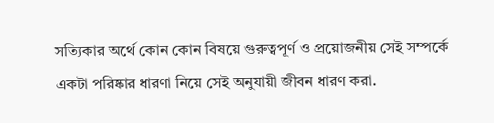সত্যিকার অর্থে কোন কোন বিষয়ে গুরুত্বপূর্ণ ও প্রয়োজনীয় সেই সম্পর্কে একটা পরিষ্কার ধারণা নিয়ে সেই অনুযায়ী জীবন ধারণ করা.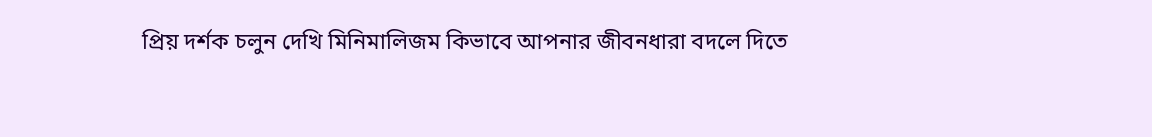প্রিয় দর্শক চলুন দেখি মিনিমালিজম কিভাবে আপনার জীবনধারা বদলে দিতে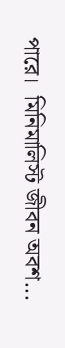পারে।  মিনিমালিস্ট জীবন অবশ...